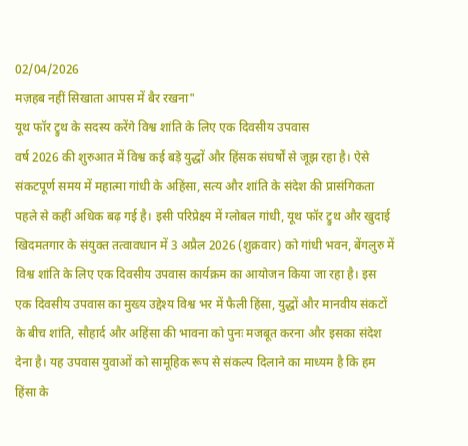02/04/2026
मज़हब नहीं सिखाता आपस में बैर रखना"
यूथ फॉर ट्रुथ के सदस्य करेंगे विश्व शांति के लिए एक दिवसीय उपवास
वर्ष 2026 की शुरुआत में विश्व कई बड़े युद्धों और हिंसक संघर्षों से जूझ रहा है। ऐसे संकटपूर्ण समय में महात्मा गांधी के अहिंसा, सत्य और शांति के संदेश की प्रासंगिकता पहले से कहीं अधिक बढ़ गई है। इसी परिप्रेक्ष्य में ग्लोबल गांधी, यूथ फॉर ट्रुथ और खुदाई खिदमतगार के संयुक्त तत्वावधान में 3 अप्रैल 2026 (शुक्रवार) को गांधी भवन, बेंगलुरु में विश्व शांति के लिए एक दिवसीय उपवास कार्यक्रम का आयोजन किया जा रहा है। इस एक दिवसीय उपवास का मुख्य उद्देश्य विश्व भर में फैली हिंसा, युद्धों और मानवीय संकटों के बीच शांति, सौहार्द और अहिंसा की भावना को पुनः मजबूत करना और इसका संदेश देना है। यह उपवास युवाओं को सामूहिक रूप से संकल्प दिलाने का माध्यम है कि हम हिंसा के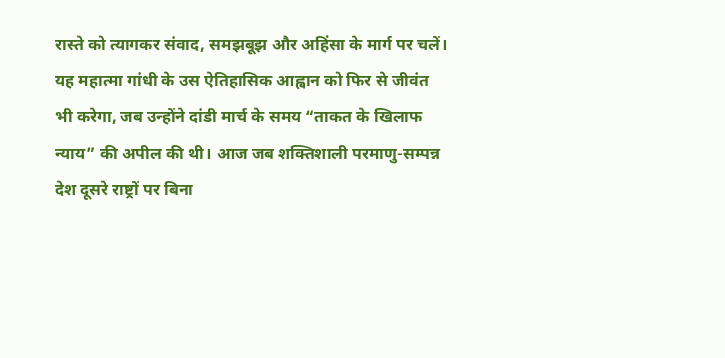रास्ते को त्यागकर संवाद, समझबूझ और अहिंसा के मार्ग पर चलें। यह महात्मा गांधी के उस ऐतिहासिक आह्वान को फिर से जीवंत भी करेगा, जब उन्होंने दांडी मार्च के समय “ताकत के खिलाफ न्याय” की अपील की थी। आज जब शक्तिशाली परमाणु-सम्पन्न देश दूसरे राष्ट्रों पर बिना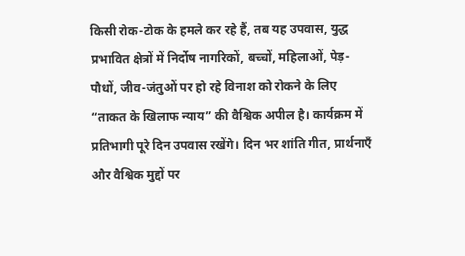किसी रोक-टोक के हमले कर रहे हैं, तब यह उपवास, युद्ध प्रभावित क्षेत्रों में निर्दोष नागरिकों, बच्चों, महिलाओं, पेड़-पौधों, जीव-जंतुओं पर हो रहे विनाश को रोकने के लिए “ताकत के खिलाफ न्याय” की वैश्विक अपील है। कार्यक्रम में प्रतिभागी पूरे दिन उपवास रखेंगे। दिन भर शांति गीत, प्रार्थनाएँ और वैश्विक मुद्दों पर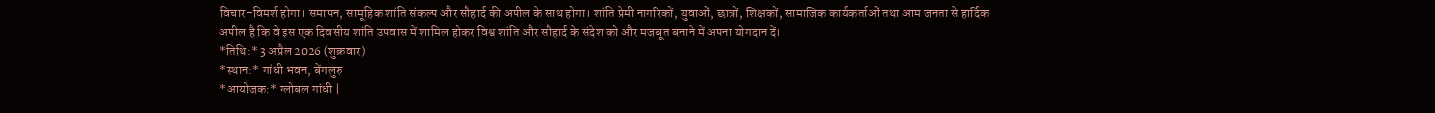विचार-विमर्श होगा। समापन, सामूहिक शांति संकल्प और सौहार्द की अपील के साथ होगा। शांति प्रेमी नागरिकों, युवाओं, छात्रों, शिक्षकों, सामाजिक कार्यकर्ताओं तथा आम जनता से हार्दिक अपील है कि वे इस एक दिवसीय शांति उपवास में शामिल होकर विश्व शांति और सौहार्द के संदेश को और मजबूत बनाने में अपना योगदान दें।
*तिथि:* 3 अप्रैल 2026 (शुक्रवार)
*स्थान:* गांधी भवन, बेंगलुरु
*आयोजक:* ग्लोबल गांधी |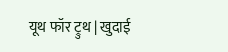यूथ फॉर ट्रुथ | खुदाई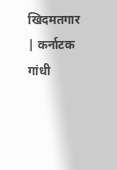खिदमतगार | कर्नाटक गांधी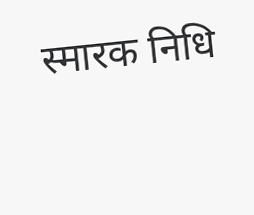स्मारक निधि